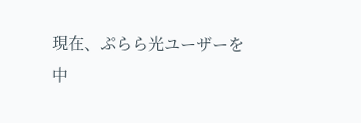現在、ぷらら光ユーザーを中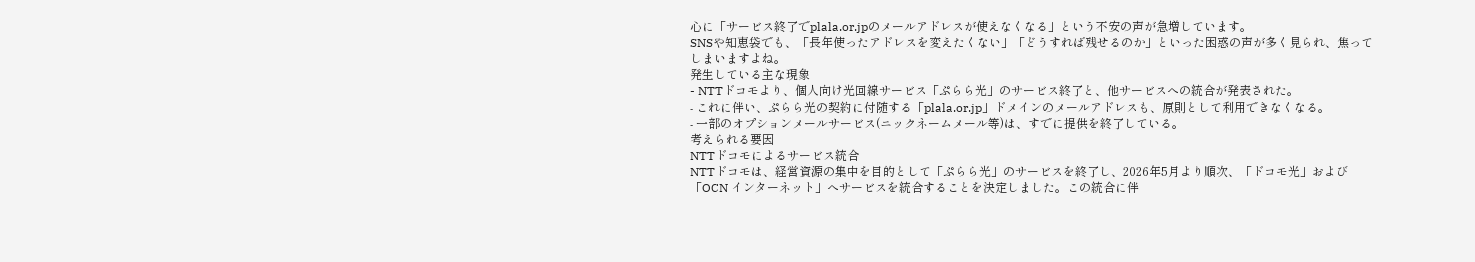心に「サービス終了でplala.or.jpのメールアドレスが使えなくなる」という不安の声が急増しています。
SNSや知恵袋でも、「長年使ったアドレスを変えたくない」「どうすれば残せるのか」といった困惑の声が多く見られ、焦ってしまいますよね。
発生している主な現象
- NTTドコモより、個人向け光回線サービス「ぷらら光」のサービス終了と、他サービスへの統合が発表された。
- これに伴い、ぷらら光の契約に付随する「plala.or.jp」ドメインのメールアドレスも、原則として利用できなくなる。
- 一部のオプションメールサービス(ニックネームメール等)は、すでに提供を終了している。
考えられる要因
NTTドコモによるサービス統合
NTTドコモは、経営資源の集中を目的として「ぷらら光」のサービスを終了し、2026年5月より順次、「ドコモ光」および「OCN インターネット」へサービスを統合することを決定しました。この統合に伴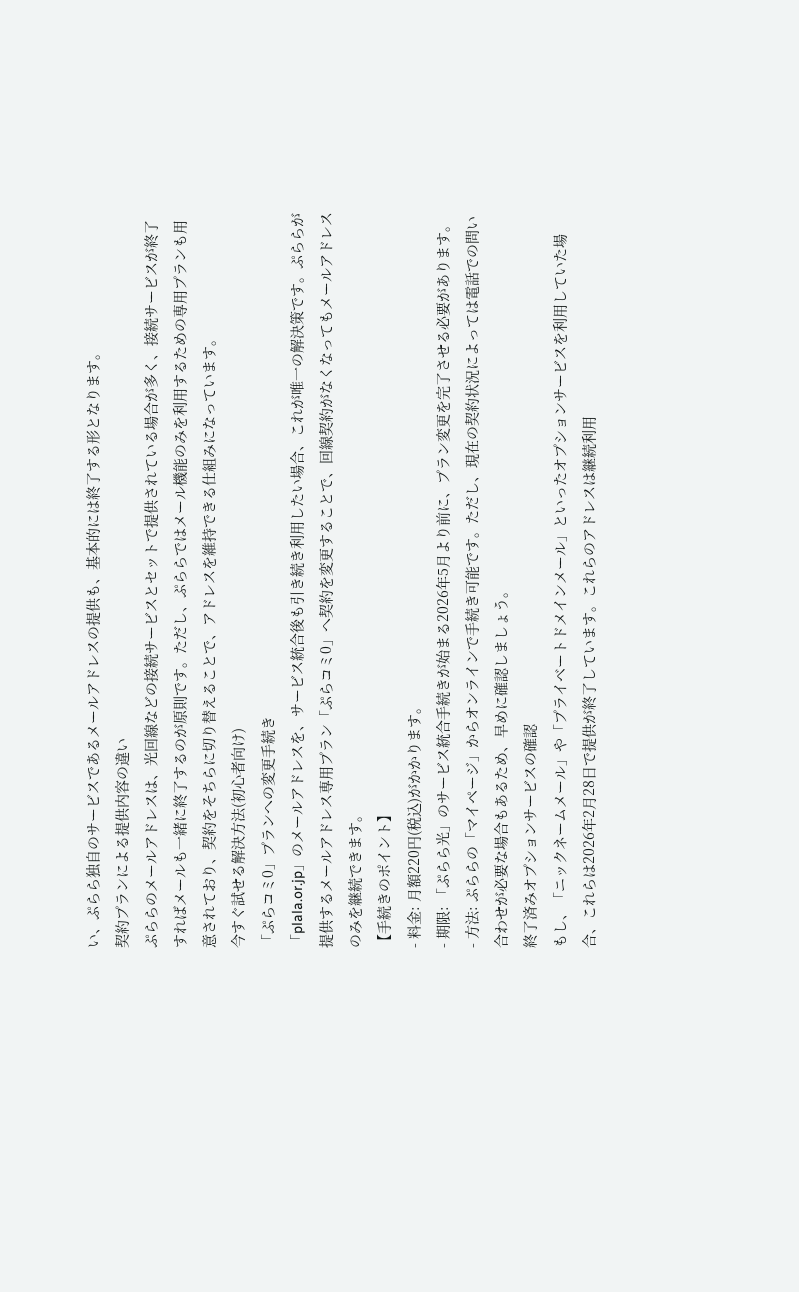い、ぷらら独自のサービスであるメールアドレスの提供も、基本的には終了する形となります。
契約プランによる提供内容の違い
ぷららのメールアドレスは、光回線などの接続サービスとセットで提供されている場合が多く、接続サービスが終了すればメールも一緒に終了するのが原則です。ただし、ぷららではメール機能のみを利用するための専用プランも用意されており、契約をそちらに切り替えることで、アドレスを維持できる仕組みになっています。
今すぐ試せる解決方法(初心者向け)
「ぷらコミ0」プランへの変更手続き
「plala.or.jp」のメールアドレスを、サービス統合後も引き続き利用したい場合、これが唯一の解決策です。ぷららが提供するメールアドレス専用プラン「ぷらコミ0」へ契約を変更することで、回線契約がなくなってもメールアドレスのみを継続できます。
【手続きのポイント】
- 料金: 月額220円(税込)がかかります。
- 期限: 「ぷらら光」のサービス統合手続きが始まる2026年5月より前に、プラン変更を完了させる必要があります。
- 方法: ぷららの「マイページ」からオンラインで手続き可能です。ただし、現在の契約状況によっては電話での問い合わせが必要な場合もあるため、早めに確認しましょう。
終了済みオプションサービスの確認
もし、「ニックネームメール」や「プライベートドメインメール」といったオプションサービスを利用していた場合、これらは2026年2月28日で提供が終了しています。これらのアドレスは継続利用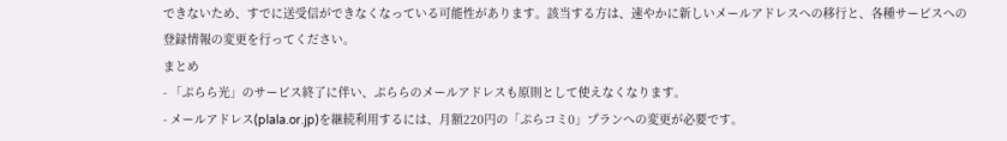できないため、すでに送受信ができなくなっている可能性があります。該当する方は、速やかに新しいメールアドレスへの移行と、各種サービスへの登録情報の変更を行ってください。
まとめ
- 「ぷらら光」のサービス終了に伴い、ぷららのメールアドレスも原則として使えなくなります。
- メールアドレス(plala.or.jp)を継続利用するには、月額220円の「ぷらコミ0」プランへの変更が必要です。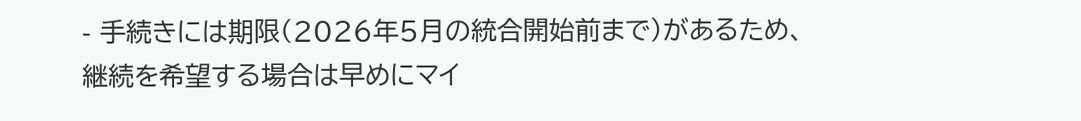- 手続きには期限(2026年5月の統合開始前まで)があるため、継続を希望する場合は早めにマイ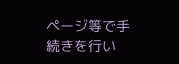ページ等で手続きを行い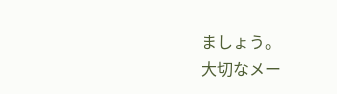ましょう。
大切なメー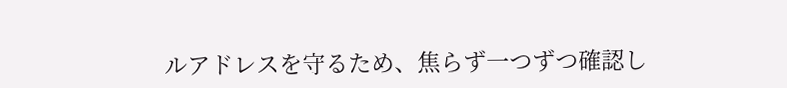ルアドレスを守るため、焦らず一つずつ確認し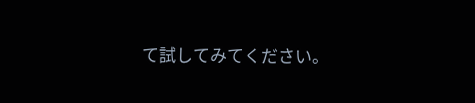て試してみてください。